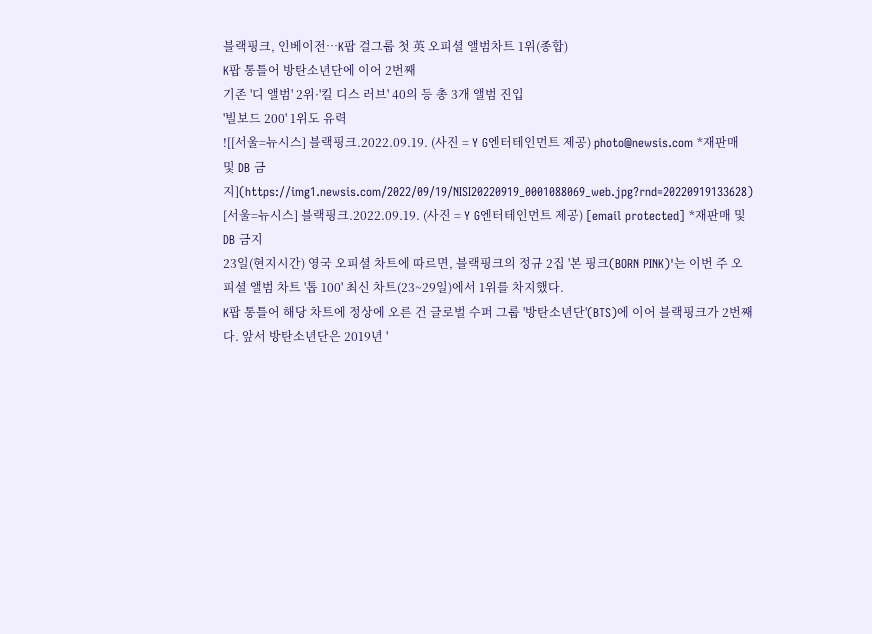블랙핑크, 인베이전…K팝 걸그룹 첫 英 오피셜 앨범차트 1위(종합)
K팝 통틀어 방탄소년단에 이어 2번째
기존 '디 앨범' 2위·'킬 디스 러브' 40의 등 총 3개 앨범 진입
'빌보드 200' 1위도 유력
![[서울=뉴시스] 블랙핑크.2022.09.19. (사진 = Y G엔터테인먼트 제공) photo@newsis.com *재판매 및 DB 금지](https://img1.newsis.com/2022/09/19/NISI20220919_0001088069_web.jpg?rnd=20220919133628)
[서울=뉴시스] 블랙핑크.2022.09.19. (사진 = Y G엔터테인먼트 제공) [email protected] *재판매 및 DB 금지
23일(현지시간) 영국 오피셜 차트에 따르면, 블랙핑크의 정규 2집 '본 핑크(BORN PINK)'는 이번 주 오피셜 앨범 차트 '톱 100' 최신 차트(23~29일)에서 1위를 차지했다.
K팝 통틀어 해당 차트에 정상에 오른 건 글로벌 수퍼 그룹 '방탄소년단'(BTS)에 이어 블랙핑크가 2번째다. 앞서 방탄소년단은 2019년 '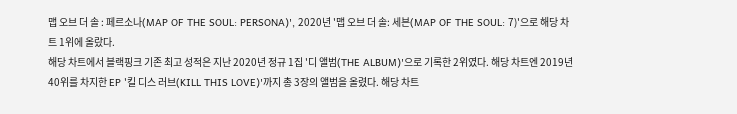맵 오브 더 솔 : 페르소나(MAP OF THE SOUL: PERSONA)', 2020년 '맵 오브 더 솔: 세븐(MAP OF THE SOUL: 7)'으로 해당 차트 1위에 올랐다.
해당 차트에서 블랙핑크 기존 최고 성적은 지난 2020년 정규 1집 '디 앨범(THE ALBUM)'으로 기록한 2위였다. 해당 차트엔 2019년 40위를 차지한 EP '킬 디스 러브(KILL THIS LOVE)'까지 총 3장의 앨범을 올렸다. 해당 차트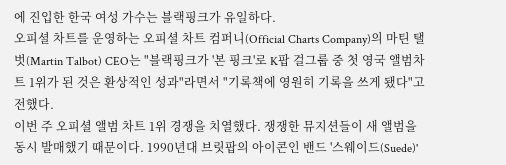에 진입한 한국 여성 가수는 블랙핑크가 유일하다.
오피셜 차트를 운영하는 오피셜 차트 컴퍼니(Official Charts Company)의 마틴 탤벗(Martin Talbot) CEO는 "블랙핑크가 '본 핑크'로 K팝 걸그룹 중 첫 영국 앨범차트 1위가 된 것은 환상적인 성과"라면서 "기록책에 영원히 기록을 쓰게 됐다"고 전했다.
이번 주 오피셜 앨범 차트 1위 경쟁을 치열했다. 쟁쟁한 뮤지션들이 새 앨범을 동시 발매했기 때문이다. 1990년대 브릿팝의 아이콘인 밴드 '스웨이드(Suede)'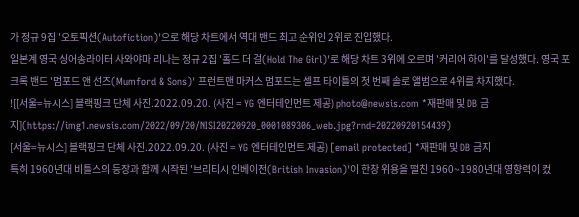가 정규 9집 '오토픽션(Autofiction)'으로 해당 차트에서 역대 밴드 최고 순위인 2위로 진입했다.
일본계 영국 싱어송라이터 사와야마 리나는 정규 2집 '홀드 더 걸(Hold The Girl)'로 해당 차트 3위에 오르며 '커리어 하이'를 달성했다. 영국 포크록 밴드 '멈포드 앤 선즈(Mumford & Sons)' 프런트맨 마커스 멈포드는 셀프 타이틀의 첫 번째 솔로 앨범으로 4위를 차지했다.
![[서울=뉴시스] 블랙핑크 단체 사진.2022.09.20. (사진 = YG 엔터테인먼트 제공) photo@newsis.com *재판매 및 DB 금지](https://img1.newsis.com/2022/09/20/NISI20220920_0001089306_web.jpg?rnd=20220920154439)
[서울=뉴시스] 블랙핑크 단체 사진.2022.09.20. (사진 = YG 엔터테인먼트 제공) [email protected] *재판매 및 DB 금지
특히 1960년대 비틀스의 등장과 함께 시작된 '브리티시 인베이전(British Invasion)'이 한창 위용을 떨친 1960~1980년대 영향력이 컸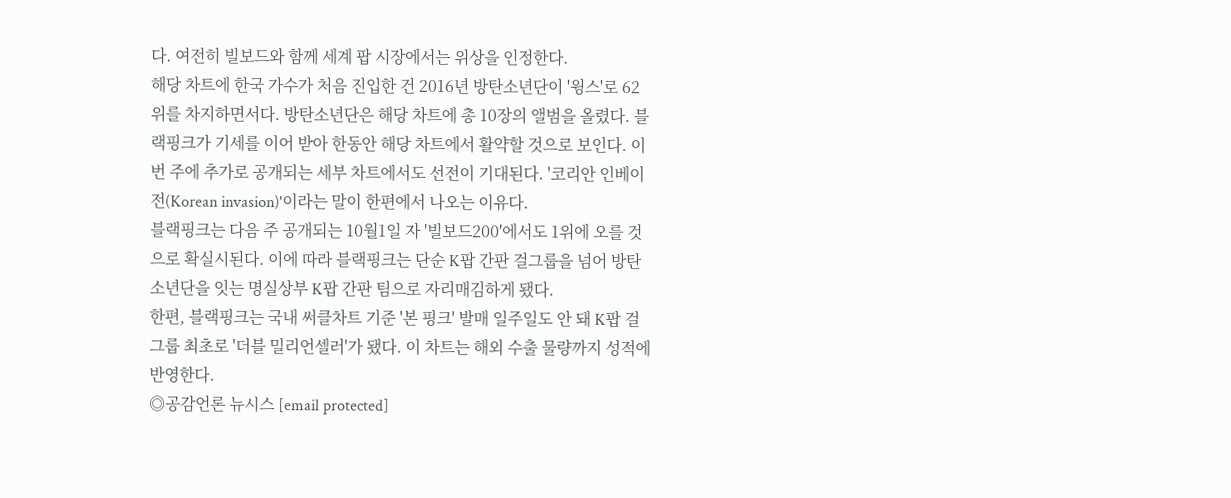다. 여전히 빌보드와 함께 세계 팝 시장에서는 위상을 인정한다.
해당 차트에 한국 가수가 처음 진입한 건 2016년 방탄소년단이 '윙스'로 62위를 차지하면서다. 방탄소년단은 해당 차트에 총 10장의 앨범을 올렸다. 블랙핑크가 기세를 이어 받아 한동안 해당 차트에서 활약할 것으로 보인다. 이번 주에 추가로 공개되는 세부 차트에서도 선전이 기대된다. '코리안 인베이전(Korean invasion)'이라는 말이 한편에서 나오는 이유다.
블랙핑크는 다음 주 공개되는 10월1일 자 '빌보드200'에서도 1위에 오를 것으로 확실시된다. 이에 따라 블랙핑크는 단순 K팝 간판 걸그룹을 넘어 방탄소년단을 잇는 명실상부 K팝 간판 팀으로 자리매김하게 됐다.
한편, 블랙핑크는 국내 써클차트 기준 '본 핑크' 발매 일주일도 안 돼 K팝 걸그룹 최초로 '더블 밀리언셀러'가 됐다. 이 차트는 해외 수출 물량까지 성적에 반영한다.
◎공감언론 뉴시스 [email protected]